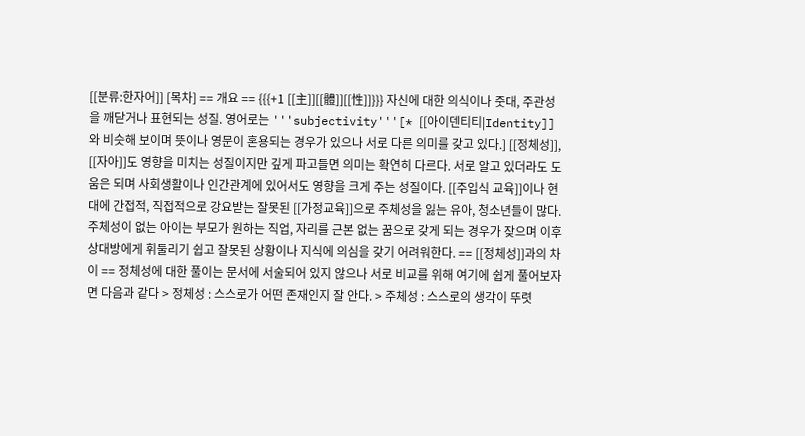[[분류:한자어]] [목차] == 개요 == {{{+1 [[主]][[體]][[性]]}}} 자신에 대한 의식이나 줏대, 주관성을 깨닫거나 표현되는 성질. 영어로는 '''subjectivity'''[* [[아이덴티티|Identity]]와 비슷해 보이며 뜻이나 영문이 혼용되는 경우가 있으나 서로 다른 의미를 갖고 있다.] [[정체성]], [[자아]]도 영향을 미치는 성질이지만 깊게 파고들면 의미는 확연히 다르다. 서로 알고 있더라도 도움은 되며 사회생활이나 인간관계에 있어서도 영향을 크게 주는 성질이다. [[주입식 교육]]이나 현대에 간접적, 직접적으로 강요받는 잘못된 [[가정교육]]으로 주체성을 잃는 유아, 청소년들이 많다. 주체성이 없는 아이는 부모가 원하는 직업, 자리를 근본 없는 꿈으로 갖게 되는 경우가 잦으며 이후 상대방에게 휘둘리기 쉽고 잘못된 상황이나 지식에 의심을 갖기 어려워한다. == [[정체성]]과의 차이 == 정체성에 대한 풀이는 문서에 서술되어 있지 않으나 서로 비교를 위해 여기에 쉽게 풀어보자면 다음과 같다 > 정체성 : 스스로가 어떤 존재인지 잘 안다. > 주체성 : 스스로의 생각이 뚜렷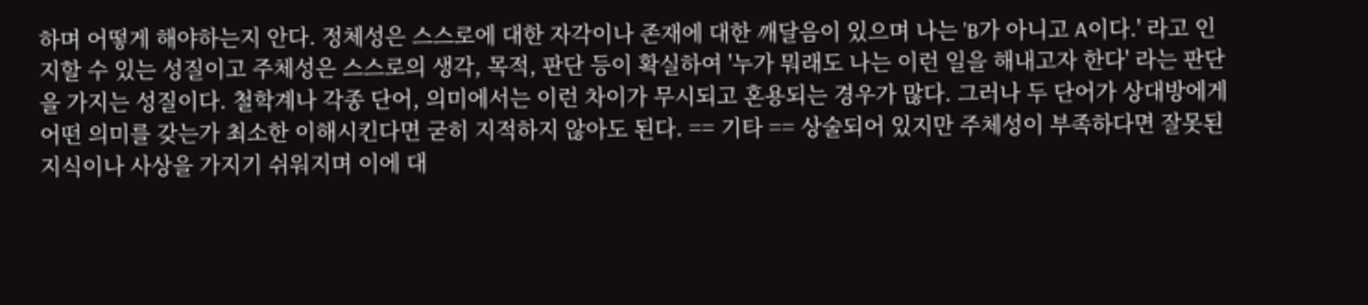하며 어떻게 해야하는지 안다. 정체성은 스스로에 대한 자각이나 존재에 대한 깨달음이 있으며 나는 'B가 아니고 A이다.' 라고 인지할 수 있는 성질이고 주체성은 스스로의 생각, 목적, 판단 등이 확실하여 '누가 뭐래도 나는 이런 일을 해내고자 한다' 라는 판단을 가지는 성질이다. 철학계나 각종 단어, 의미에서는 이런 차이가 무시되고 혼용되는 경우가 많다. 그러나 두 단어가 상대방에게 어떤 의미를 갖는가 최소한 이해시킨다면 굳히 지적하지 않아도 된다. == 기타 == 상술되어 있지만 주체성이 부족하다면 잘못된 지식이나 사상을 가지기 쉬워지며 이에 대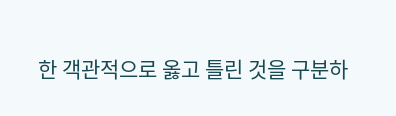한 객관적으로 옳고 틀린 것을 구분하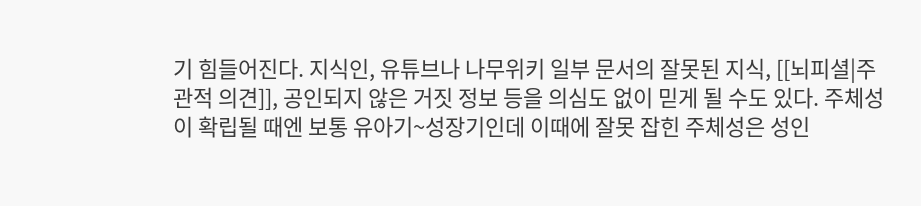기 힘들어진다. 지식인, 유튜브나 나무위키 일부 문서의 잘못된 지식, [[뇌피셜|주관적 의견]], 공인되지 않은 거짓 정보 등을 의심도 없이 믿게 될 수도 있다. 주체성이 확립될 때엔 보통 유아기~성장기인데 이때에 잘못 잡힌 주체성은 성인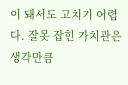이 돼서도 고치기 어렵다. 잘못 잡힌 가치관은 생각만큼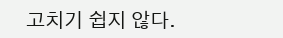고치기 쉽지 않다.